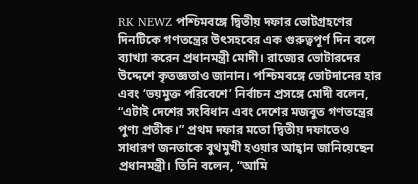RK NEWZ পশ্চিমবঙ্গে দ্বিতীয় দফার ভোটগ্রহণের দিনটিকে গণতন্ত্রের উৎসহবের এক গুরুত্বপূর্ণ দিন বলে ব্যাখ্যা করেন প্রধানমন্ত্রী মোদী। রাজ্যের ভোটারদের উদ্দেশে কৃতজ্ঞতাও জানান। পশ্চিমবঙ্গে ভোটদানের হার এবং ‘ভয়মুক্ত পরিবেশে’ নির্বাচন প্রসঙ্গে মোদী বলেন, “এটাই দেশের সংবিধান এবং দেশের মজবুত গণতন্ত্রের পুণ্য প্রতীক।” প্রথম দফার মতো দ্বিতীয় দফাতেও সাধারণ জনতাকে বুথমুখী হওয়ার আহ্বান জানিয়েছেন প্রধানমন্ত্রী। তিনি বলেন, “আমি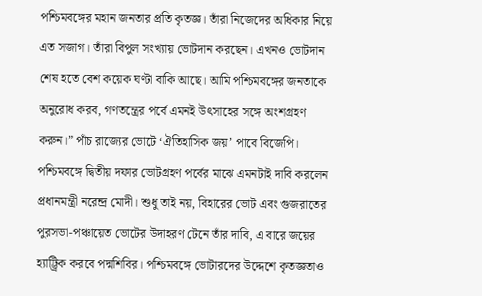পশ্চিমবঙ্গের মহান জনতার প্রতি কৃতজ্ঞ। তাঁরা নিজেদের অধিকার নিয়ে এত সজাগ। তাঁরা বিপুল সংখ্যায় ভোটদান করছেন। এখনও ভোটদান শেষ হতে বেশ কয়েক ঘণ্টা বাকি আছে। আমি পশ্চিমবঙ্গের জনতাকে অনুরোধ করব, গণতন্ত্রের পর্বে এমনই উৎসাহের সঙ্গে অংশগ্রহণ করুন।” পাঁচ রাজ্যের ভোটে ‘ঐতিহাসিক জয়’ পাবে বিজেপি। পশ্চিমবঙ্গে দ্বিতীয় দফার ভোটগ্রহণ পর্বের মাঝে এমনটাই দাবি করলেন প্রধানমন্ত্রী নরেন্দ্র মোদী। শুধু তাই নয়, বিহারের ভোট এবং গুজরাতের পুরসভা-পঞ্চায়েত ভোটের উদাহরণ টেনে তাঁর দাবি, এ বারে জয়ের হ্যাট্ট্রিক করবে পদ্মশিবির। পশ্চিমবঙ্গে ভোটারদের উদ্দেশে কৃতজ্ঞতাও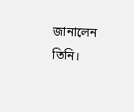জানালেন তিনি।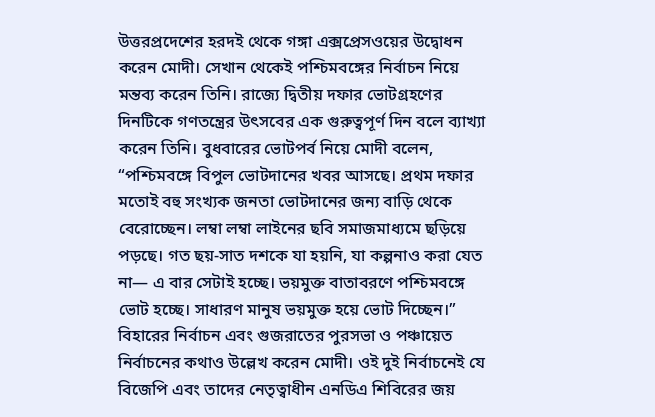উত্তরপ্রদেশের হরদই থেকে গঙ্গা এক্সপ্রেসওয়ের উদ্বোধন করেন মোদী। সেখান থেকেই পশ্চিমবঙ্গের নির্বাচন নিয়ে মন্তব্য করেন তিনি। রাজ্যে দ্বিতীয় দফার ভোটগ্রহণের দিনটিকে গণতন্ত্রের উৎসবের এক গুরুত্বপূর্ণ দিন বলে ব্যাখ্যা করেন তিনি। বুধবারের ভোটপর্ব নিয়ে মোদী বলেন, “পশ্চিমবঙ্গে বিপুল ভোটদানের খবর আসছে। প্রথম দফার মতোই বহু সংখ্যক জনতা ভোটদানের জন্য বাড়ি থেকে বেরোচ্ছেন। লম্বা লম্বা লাইনের ছবি সমাজমাধ্যমে ছড়িয়ে পড়ছে। গত ছয়-সাত দশকে যা হয়নি, যা কল্পনাও করা যেত না— এ বার সেটাই হচ্ছে। ভয়মুক্ত বাতাবরণে পশ্চিমবঙ্গে ভোট হচ্ছে। সাধারণ মানুষ ভয়মুক্ত হয়ে ভোট দিচ্ছেন।” বিহারের নির্বাচন এবং গুজরাতের পুরসভা ও পঞ্চায়েত নির্বাচনের কথাও উল্লেখ করেন মোদী। ওই দুই নির্বাচনেই যে বিজেপি এবং তাদের নেতৃত্বাধীন এনডিএ শিবিরের জয়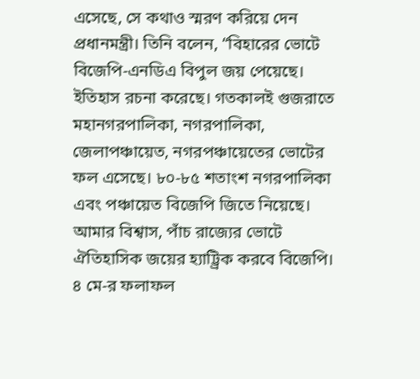এসেছে, সে কথাও স্মরণ করিয়ে দেন প্রধানমন্ত্রী। তিনি বলেন, “বিহারের ভোটে বিজেপি-এনডিএ বিপুল জয় পেয়েছে। ইতিহাস রচনা করেছে। গতকালই গুজরাতে মহানগরপালিকা, নগরপালিকা, জেলাপঞ্চায়েত, নগরপঞ্চায়েতের ভোটের ফল এসেছে। ৮০-৮৫ শতাংশ নগরপালিকা এবং পঞ্চায়েত বিজেপি জিতে নিয়েছে। আমার বিশ্বাস, পাঁচ রাজ্যের ভোটে ঐতিহাসিক জয়ের হ্যাট্ট্রিক করবে বিজেপি। ৪ মে-র ফলাফল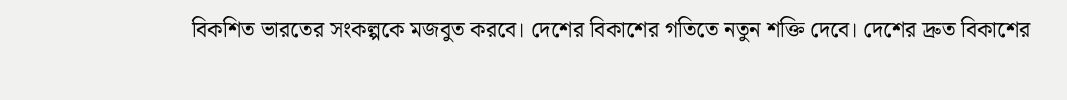বিকশিত ভারতের সংকল্পকে মজবুত করবে। দেশের বিকাশের গতিতে নতুন শক্তি দেবে। দেশের দ্রুত বিকাশের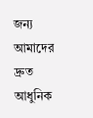জন্য আমাদের দ্রুত আধুনিক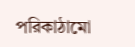পরিকাঠামো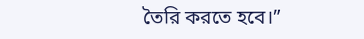তৈরি করতে হবে।”